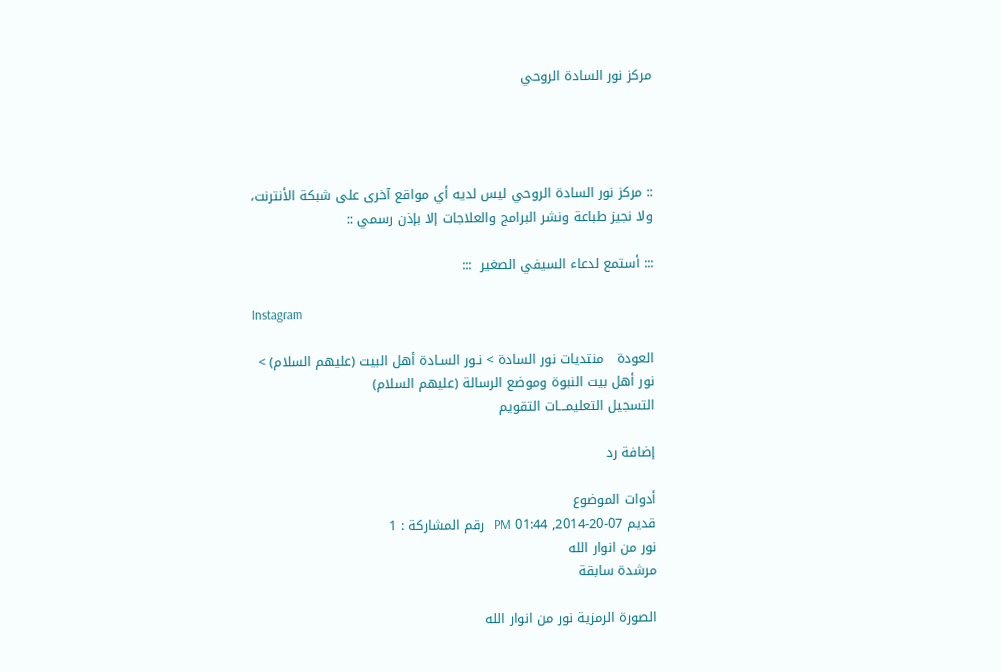مركز نور السادة الروحي




:: مركز نور السادة الروحي ليس لديه أي مواقع آخرى على شبكة الأنترنت، ولا نجيز طباعة ونشر البرامج والعلاجات إلا بإذن رسمي ::

::: أستمع لدعاء السيفي الصغير  :::

Instagram

العودة   منتديات نور السادة > نـور السـادة أهل البيت (عليهم السلام) > نور أهل بيت النبوة وموضع الرسالة (عليهم السلام)
التسجيل التعليمـــات التقويم

إضافة رد

أدوات الموضوع
قديم 07-20-2014, 01:44 PM   رقم المشاركة : 1
نور من انوار الله
مرشدة سابقة

الصورة الرمزية نور من انوار الله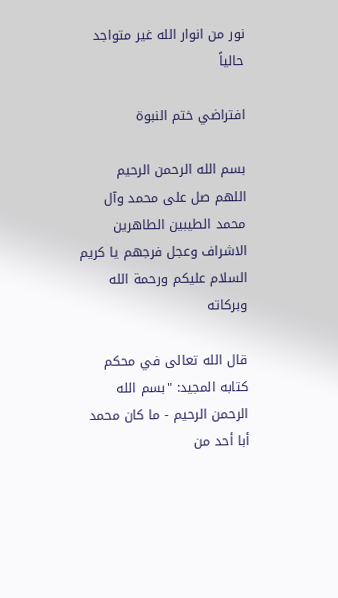نور من انوار الله غير متواجد حالياً

افتراضي ختم النبوة

بسم الله الرحمن الرحيم
اللهم صل على محمد وآل محمد الطيبين الطاهرين الاشراف وعجل فرجهم يا كريم
السلام عليكم ورحمة الله وبركاته

قال الله تعالى في محكم كتابه المجيد: "بسم الله الرحمن الرحيم - ما كان محمد أبا أحد من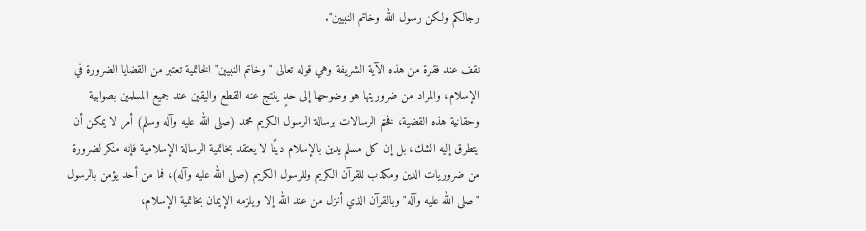رجالكم ولكن رسول الله وخاتم النبيين".

نقف عند فقرة من هذه الآية الشريفة وهي قوله تعالى "وخاتم النبيين" الخاتمية تعتبر من القضايا الضرورة في الإسلام، والمراد من ضروريتها هو وضوحها إلى حدٍ ينتج عنه القطع واليقين عند جميع المسلمين بصوابية وحقانية هذه القضية، فختم الرسالات برسالة الرسول الكريم محمد (صلى الله عليه وآله وسلم) أمر لا يمكن أن يتطرق إليه الشك، بل إن كل مسلم يدين بالإسلام دينًا لا يعتقد بخاتمية الرسالة الإسلامية فإنه منكر لضرورة من ضروريات الدين ومكذب للقرآن الكريم وللرسول الكريم (صلى الله عليه وآله)، فما من أحد يؤمن بالرسول "صلى الله عليه وآله" وبالقرآن الذي أنزل من عند الله إلا ويلزمه الإيمان بخاتمية الإسلام،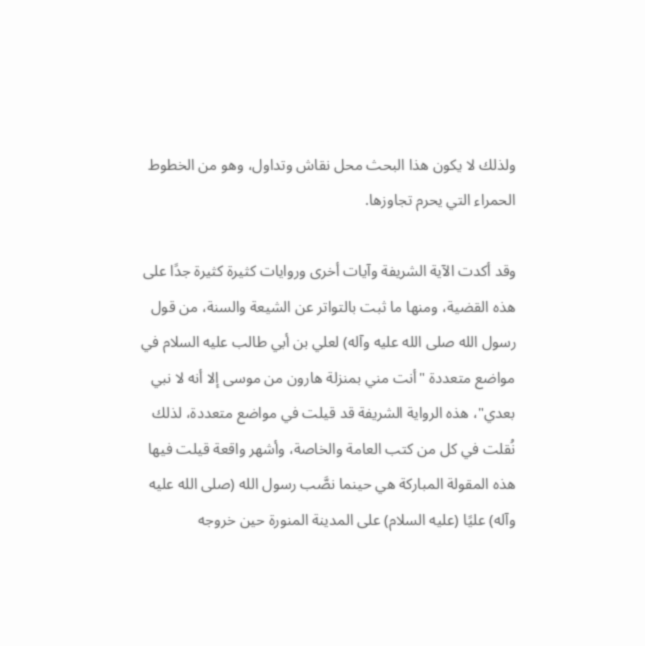ولذلك لا يكون هذا البحث محل نقاش وتداول، وهو من الخطوط الحمراء التي يحرم تجاوزها.

وقد أكدت الآية الشريفة وآيات أخرى وروايات كثيرة كثيرة جدًا على هذه القضية، ومنها ما ثبت بالتواتر عن الشيعة والسنة، من قول رسول الله صلى الله عليه وآله) لعلي بن أبي طالب عليه السلام في مواضع متعددة "أنت مني بمنزلة هارون من موسى إلا أنه لا نبي بعدي"، هذه الرواية الشريفة قد قيلت في مواضع متعددة، لذلك نُقلت في كل من كتب العامة والخاصة، وأشهر واقعة قيلت فيها هذه المقولة المباركة هي حينما نصَّب رسول الله (صلى الله عليه وآله) عليًا (عليه السلام) على المدينة المنورة حين خروجه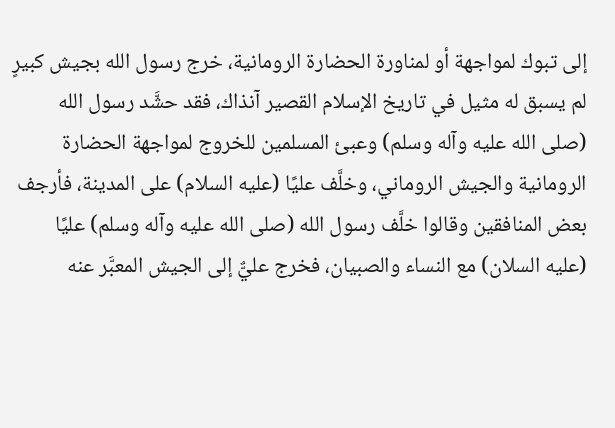إلى تبوك لمواجهة أو لمناورة الحضارة الرومانية، خرج رسول الله بجيش كبيرٍ لم يسبق له مثيل في تاريخ الإسلام القصير آنذاك، فقد حشَّد رسول الله (صلى الله عليه وآله وسلم) وعبئ المسلمين للخروج لمواجهة الحضارة الرومانية والجيش الروماني، وخلَّف عليًا (عليه السلام) على المدينة، فأرجف بعض المنافقين وقالوا خلَّف رسول الله (صلى الله عليه وآله وسلم) عليًا (عليه السلان) مع النساء والصبيان، فخرج عليٌّ إلى الجيش المعبَّر عنه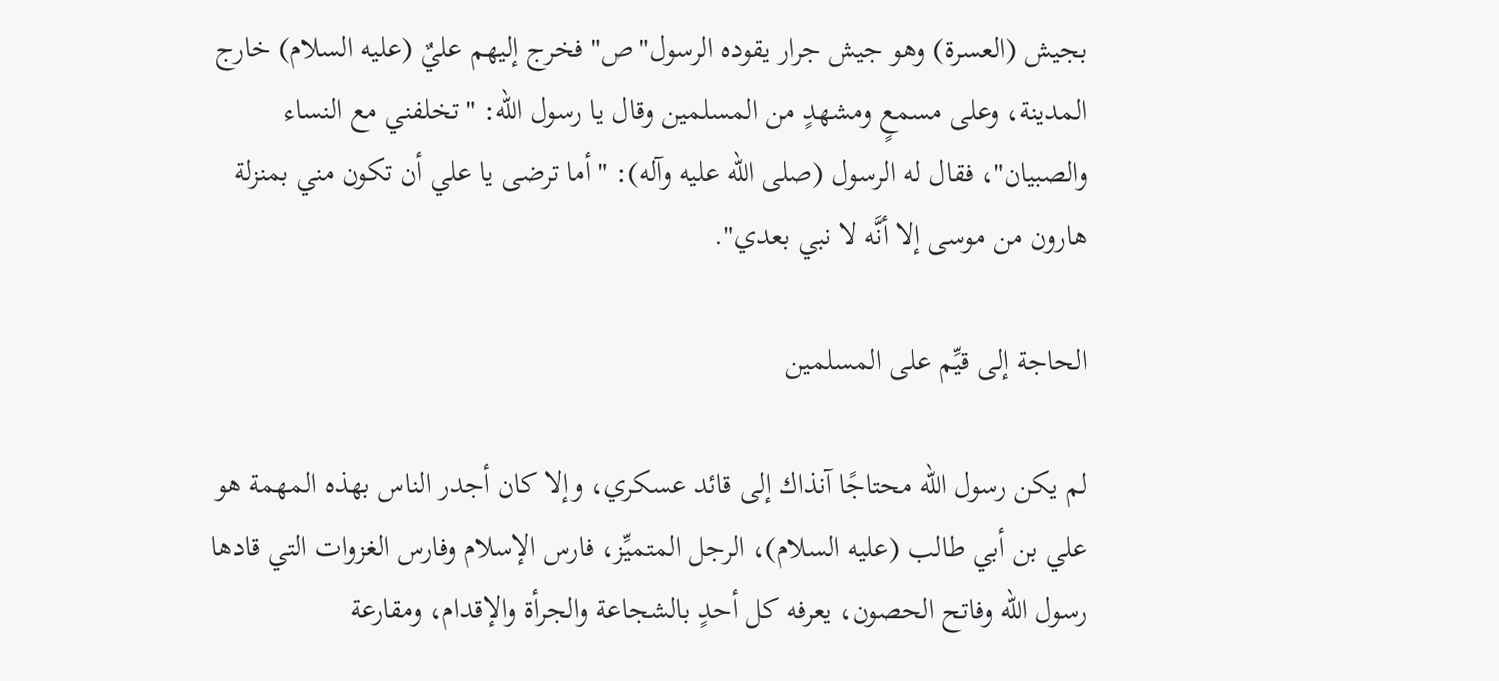بجيش (العسرة) وهو جيش جرار يقوده الرسول"ص" فخرج إليهم عليٌ (عليه السلام) خارج المدينة، وعلى مسمعٍ ومشهدٍ من المسلمين وقال يا رسول الله: "تخلفني مع النساء والصبيان"، فقال له الرسول (صلى الله عليه وآله): "أما ترضى يا علي أن تكون مني بمنزلة هارون من موسى إلا أنَّه لا نبي بعدي".

الحاجة إلى قيِّم على المسلمين

لم يكن رسول الله محتاجًا آنذاك إلى قائد عسكري، وإلا كان أجدر الناس بهذه المهمة هو علي بن أبي طالب (عليه السلام)، الرجل المتميِّز، فارس الإسلام وفارس الغزوات التي قادها رسول الله وفاتح الحصون، يعرفه كل أحدٍ بالشجاعة والجرأة والإقدام، ومقارعة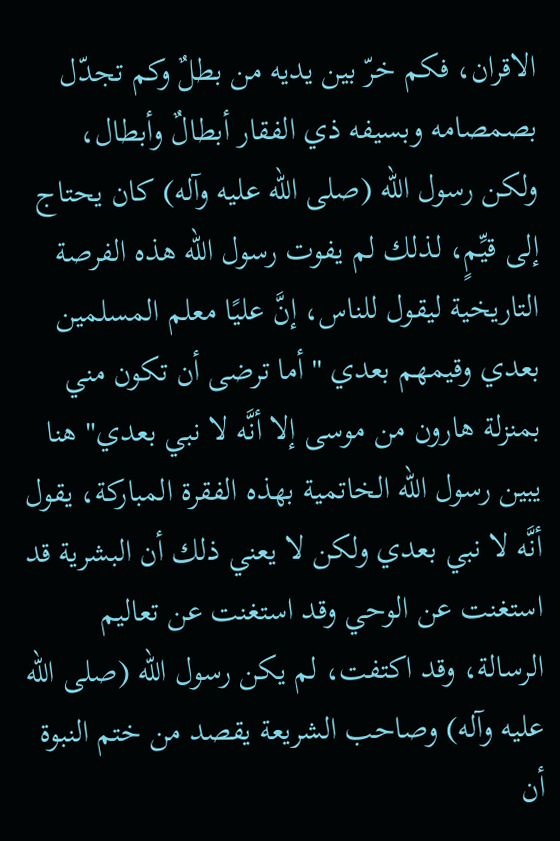الاقران، فكم خرّ بين يديه من بطلٌ وكم تجدّل بصمصامه وبسيفه ذي الفقار أبطالٌ وأبطال، ولكن رسول الله (صلى الله عليه وآله) كان يحتاج إلى قيِّمٍ، لذلك لم يفوت رسول الله هذه الفرصة التاريخية ليقول للناس، إنَّ عليًا معلم المسلمين بعدي وقيمهم بعدي "أما ترضى أن تكون مني بمنزلة هارون من موسى إلا أنَّه لا نبي بعدي" هنا يبين رسول الله الخاتمية بهذه الفقرة المباركة، يقول أنَّه لا نبي بعدي ولكن لا يعني ذلك أن البشرية قد استغنت عن الوحي وقد استغنت عن تعاليم الرسالة، وقد اكتفت، لم يكن رسول الله (صلى الله عليه وآله) وصاحب الشريعة يقصد من ختم النبوة أن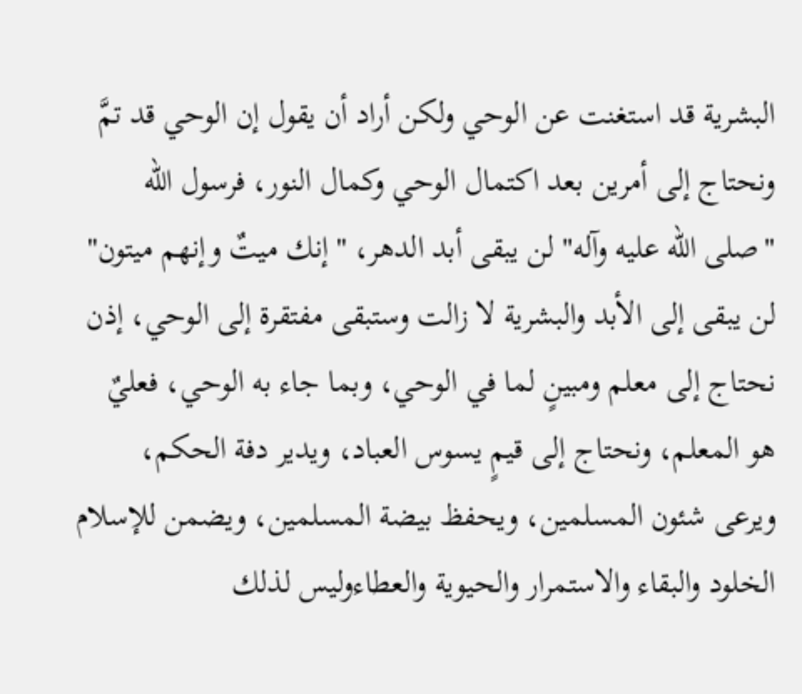البشرية قد استغنت عن الوحي ولكن أراد أن يقول إن الوحي قد تمَّ ونحتاج إلى أمرين بعد اكتمال الوحي وكمال النور، فرسول الله "صلى الله عليه وآله" لن يبقى أبد الدهر، "إنك ميتٌ وإنهم ميتون" لن يبقى إلى الأبد والبشرية لا زالت وستبقى مفتقرة إلى الوحي، إذن نحتاج إلى معلم ومبينٍ لما في الوحي، وبما جاء به الوحي، فعليٌ هو المعلم، ونحتاج إلى قيمٍ يسوس العباد، ويدير دفة الحكم، ويرعى شئون المسلمين، ويحفظ بيضة المسلمين، ويضمن للإسلام الخلود والبقاء والاستمرار والحيوية والعطاءوليس لذلك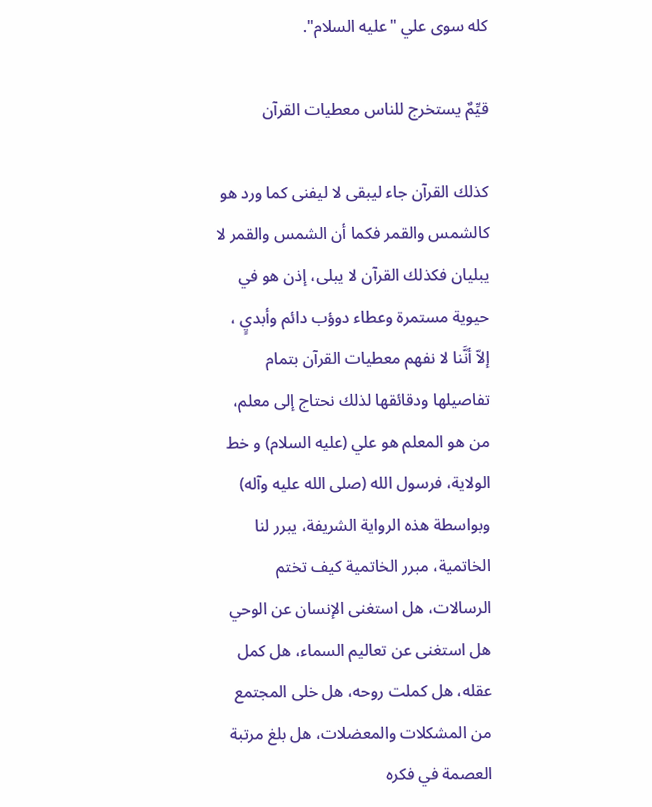كله سوى علي "عليه السلام".

قيِّمٌ يستخرج للناس معطيات القرآن

كذلك القرآن جاء ليبقى لا ليفنى كما ورد هو كالشمس والقمر فكما أن الشمس والقمر لا يبليان فكذلك القرآن لا يبلى، إذن هو في حيوية مستمرة وعطاء دوؤب دائم وأبديٍ ، إلاّ أنَّنا لا نفهم معطيات القرآن بتمام تفاصيلها ودقائقها لذلك نحتاج إلى معلم، من هو المعلم هو علي (عليه السلام) و خط الولاية، فرسول الله (صلى الله عليه وآله) وبواسطة هذه الرواية الشريفة، يبرر لنا الخاتمية، مبرر الخاتمية كيف تختم الرسالات، هل استغنى الإنسان عن الوحي هل استغنى عن تعاليم السماء، هل كمل عقله، هل كملت روحه، هل خلى المجتمع من المشكلات والمعضلات، هل بلغ مرتبة العصمة في فكره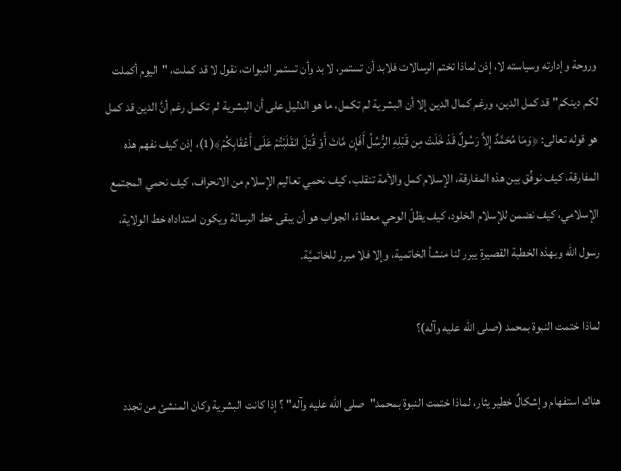وروحة وإدارته وسياسته لا، إذن لماذا تختم الرسالات فلابد أن تستمر، لا بد وأن تستمر النبوات، نقول لا قد كملت، "اليوم أكملت لكم دينكم" قد كمل الدين، ورغم كمال الدين إلا أن البشرية لم تكمل، ما هو الدليل على أن البشرية لم تكمل رغم أنَّ الدين قد كمل هو قوله تعالى: ﴿وَمَا مُحَمَّدٌ إِلاَّ رَسُولٌ قَدْ خَلَتْ مِن قَبْلِهِ الرُّسُلُ أَفَإِن مَّاتَ أَوْ قُتِلَ انقَلَبْتُمْ عَلَى أَعْقَابِكُمْ﴾(1)، إذن كيف نفهم هذه المفارقة، كيف نوفِّق بين هذه المفارقة، الإسلام كمل والأمة تنقلب، كيف نحمي تعاليم الإسلام من الانحراف، كيف نحمي المجتمع الإسلامي، كيف نضمن للإسلام الخلود، كيف يظلّ الوحي معطاءً، الجواب هو أن يبقى خط الرسالة ويكون امتداداه خط الولاية، رسول الله وبهذه الخطبة القصيرة يبرر لنا منشأ الخاتمية، وإلا فلا مبرر للخاتميَّة.

لماذا ختمت النبوة بمحمد (صلى الله عليه وآله)؟

هناك استفهام وإشكالٌ خطير يثار، لماذا ختمت النبوة بمحمد"صلى الله عليه وآله" ؟ إذا كانت البشرية وكان المنشئ من تجدد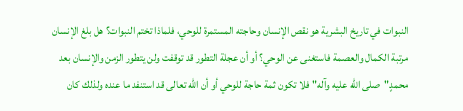النبوات في تاريخ البشرية هو نقص الإنسان وحاجته المستمرة للوحي، فلماذا تختم النبوات؟ هل بلغ الإنسان مرتبة الكمال والعصمة فاستغنى عن الوحي؟ أو أن عجلة التطور قد توقفت ولن يتطور الزمن والإنسان بعد محمدٍ"صلى الله عليه وآله" فلا تكون ثمة حاجة للوحي أو أن الله تعالى قد استنفد ما عنده ولذلك كان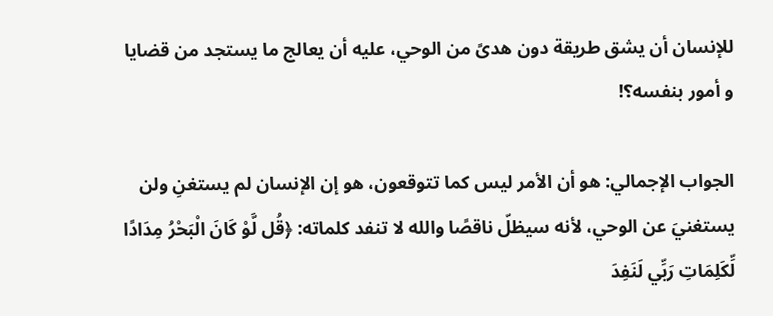للإنسان أن يشق طريقة دون هدىً من الوحي، عليه أن يعالج ما يستجد من قضايا و أمور بنفسه؟!

الجواب الإجمالي: هو أن الأمر ليس كما تتوقعون، هو إن الإنسان لم يستغنِ ولن يستغنيَ عن الوحي، لأنه سيظلّ ناقصًا والله لا تنفد كلماته: ﴿قُل لَّوْ كَانَ الْبَحْرُ مِدَادًا لِّكَلِمَاتِ رَبِّي لَنَفِدَ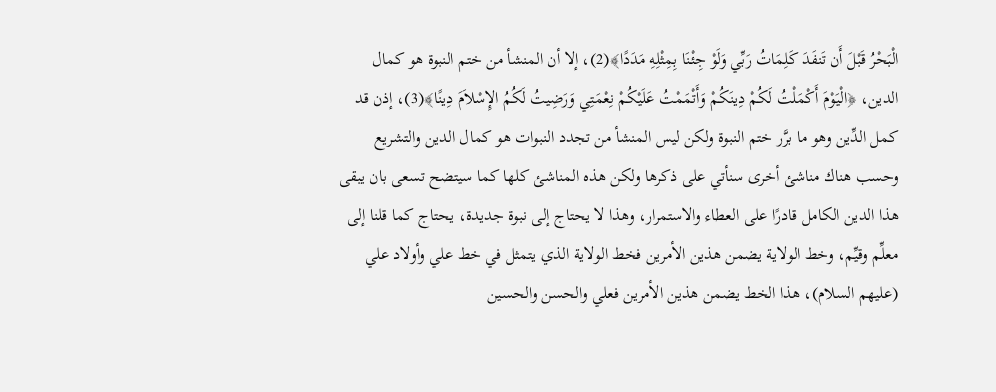الْبَحْرُ قَبْلَ أَن تَنفَدَ كَلِمَاتُ رَبِّي وَلَوْ جِئْنَا بِمِثْلِهِ مَدَدًا﴾(2)، إلا أن المنشأ من ختم النبوة هو كمال الدين، ﴿الْيَوْمَ أَكْمَلْتُ لَكُمْ دِينَكُمْ وَأَتْمَمْتُ عَلَيْكُمْ نِعْمَتِي وَرَضِيتُ لَكُمُ الإِسْلاَمَ دِينًا﴾(3)، إذن قد كمل الدِّين وهو ما برَّر ختم النبوة ولكن ليس المنشأ من تجدد النبوات هو كمال الدين والتشريع وحسب هناك مناشئ أخرى سنأتي على ذكرها ولكن هذه المناشئ كلها كما سيتضح تسعى بان يبقى هذا الدين الكامل قادرًا على العطاء والاستمرار، وهذا لا يحتاج إلى نبوة جديدة، يحتاج كما قلنا إلى معلِّم وقيِّم، وخط الولاية يضمن هذين الأمرين فخط الولاية الذي يتمثل في خط علي وأولاد علي (عليهم السلام)، هذا الخط يضمن هذين الأمرين فعلي والحسن والحسين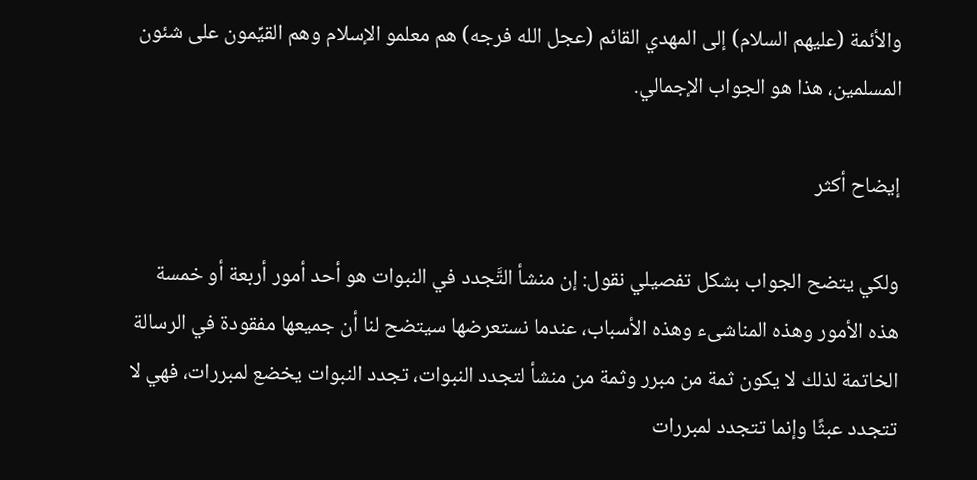والأئمة (عليهم السلام) إلى المهدي القائم (عجل الله فرجه) هم معلمو الإسلام وهم القيِّمون على شئون المسلمين، هذا هو الجواب الإجمالي.

إيضاح أكثر

ولكي يتضح الجواب بشكل تفصيلي نقول: إن منشأ التَّجدد في النبوات هو أحد أمور أربعة أو خمسة هذه الأمور وهذه المناشىء وهذه الأسباب، عندما نستعرضها سيتضح لنا أن جميعها مفقودة في الرسالة الخاتمة لذلك لا يكون ثمة من مبرر وثمة من منشأ لتجدد النبوات، تجدد النبوات يخضع لمبررات، فهي لا تتجدد عبثًا وإنما تتجدد لمبررات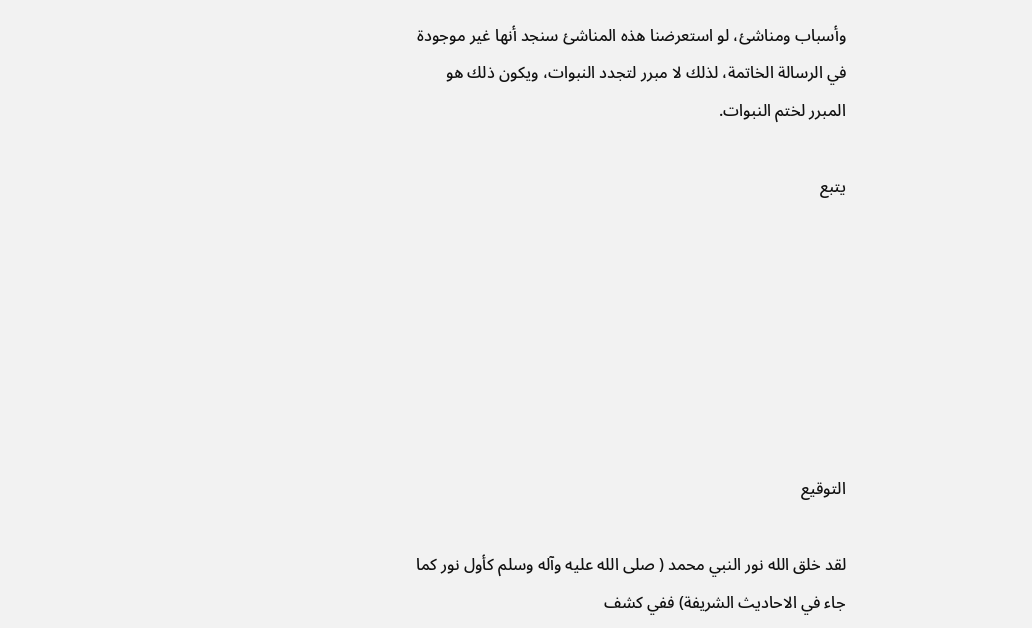وأسباب ومناشئ، لو استعرضنا هذه المناشئ سنجد أنها غير موجودة في الرسالة الخاتمة، لذلك لا مبرر لتجدد النبوات، ويكون ذلك هو المبرر لختم النبوات.

يتبع







التوقيع

لقد خلق الله نور النبي محمد ( صلى الله عليه وآله وسلم كأول نور كما جاء في الاحاديث الشريفة) ففي كشف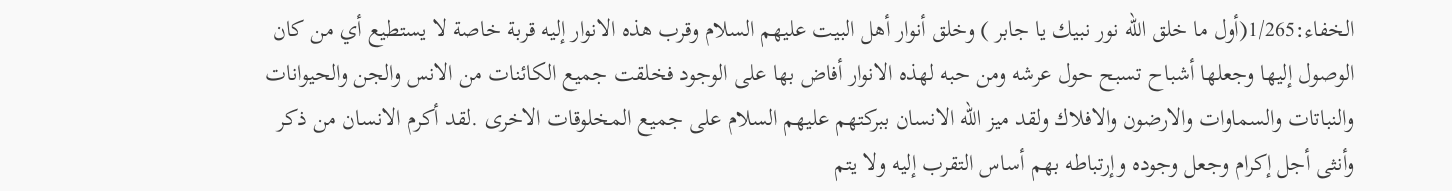الخفاء:1/265(أول ما خلق الله نور نبيك يا جابر ) وخلق أنوار أهل البيت عليهم السلام وقرب هذه الانوار إليه قربة خاصة لا يستطيع أي من كان الوصول إليها وجعلها أشباح تسبح حول عرشه ومن حبه لهذه الانوار أفاض بها على الوجود فخلقت جميع الكائنات من الانس والجن والحيوانات والنباتات والسماوات والارضون والافلاك ولقد ميز الله الانسان ببركتهم عليهم السلام على جميع المخلوقات الاخرى .لقد أكرم الانسان من ذكر وأنثى أجل إكرام وجعل وجوده وإرتباطه بهم أساس التقرب إليه ولا يتم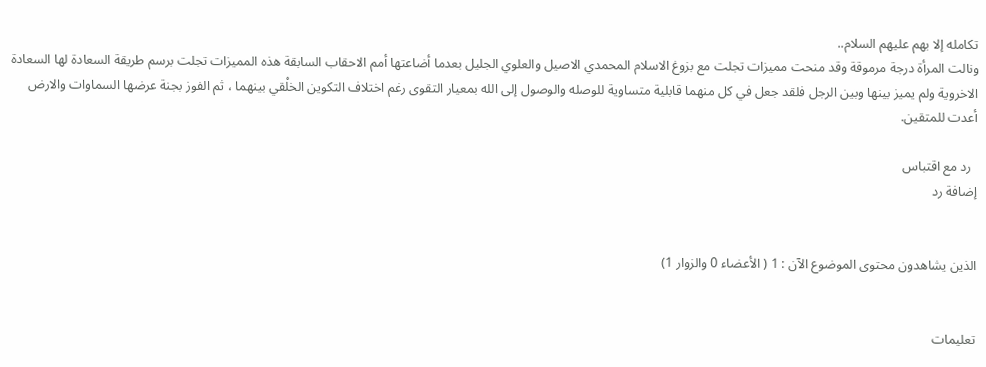تكامله إلا بهم عليهم السلام..
ونالت المرأة درجة مرموقة وقد منحت مميزات تجلت مع بزوغ الاسلام المحمدي الاصيل والعلوي الجليل بعدما أضاعتها أمم الاحقاب السابقة هذه المميزات تجلت برسم طريقة السعادة لها السعادة الاخروية ولم يميز بينها وبين الرجل فلقد جعل في كل منهما قابلية متساوية للوصله والوصول إلى الله بمعيار التقوى رغم اختلاف التكوين الخلْقي بينهما ، ثم الفوز بجنة عرضها السماوات والارض أعدت للمتقين.

  رد مع اقتباس
إضافة رد


الذين يشاهدون محتوى الموضوع الآن : 1 ( الأعضاء 0 والزوار 1)


تعليمات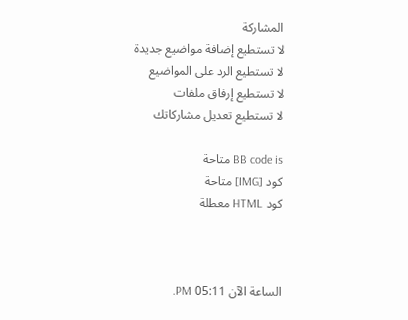المشاركة
لا تستطيع إضافة مواضيع جديدة
لا تستطيع الرد على المواضيع
لا تستطيع إرفاق ملفات
لا تستطيع تعديل مشاركاتك

BB code is متاحة
كود [IMG] متاحة
كود HTML معطلة



الساعة الآن 05:11 PM.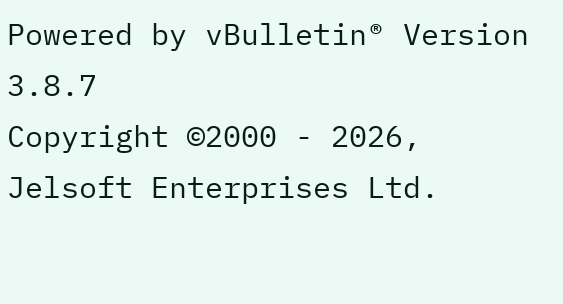Powered by vBulletin® Version 3.8.7
Copyright ©2000 - 2026, Jelsoft Enterprises Ltd.